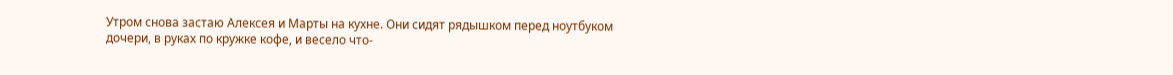Утром снова застаю Алексея и Марты на кухне. Они сидят рядышком перед ноутбуком дочери, в руках по кружке кофе, и весело что-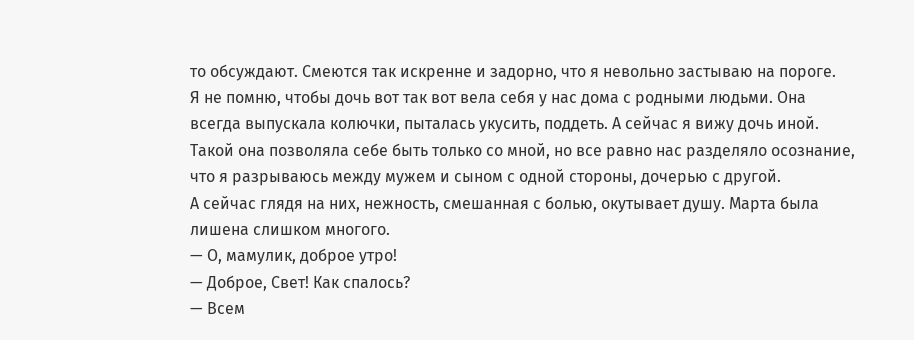то обсуждают. Смеются так искренне и задорно, что я невольно застываю на пороге.
Я не помню, чтобы дочь вот так вот вела себя у нас дома с родными людьми. Она всегда выпускала колючки, пыталась укусить, поддеть. А сейчас я вижу дочь иной. Такой она позволяла себе быть только со мной, но все равно нас разделяло осознание, что я разрываюсь между мужем и сыном с одной стороны, дочерью с другой.
А сейчас глядя на них, нежность, смешанная с болью, окутывает душу. Марта была лишена слишком многого.
— О, мамулик, доброе утро!
— Доброе, Свет! Как спалось?
— Всем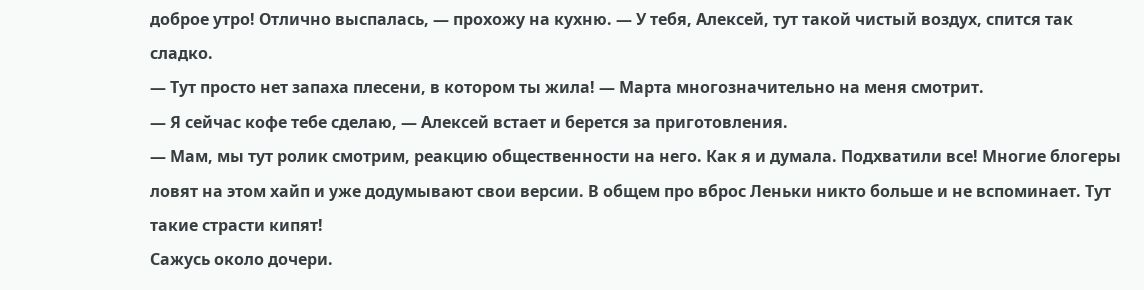доброе утро! Отлично выспалась, — прохожу на кухню. — У тебя, Алексей, тут такой чистый воздух, спится так сладко.
— Тут просто нет запаха плесени, в котором ты жила! — Марта многозначительно на меня смотрит.
— Я сейчас кофе тебе сделаю, — Алексей встает и берется за приготовления.
— Мам, мы тут ролик смотрим, реакцию общественности на него. Как я и думала. Подхватили все! Многие блогеры ловят на этом хайп и уже додумывают свои версии. В общем про вброс Леньки никто больше и не вспоминает. Тут такие страсти кипят!
Сажусь около дочери.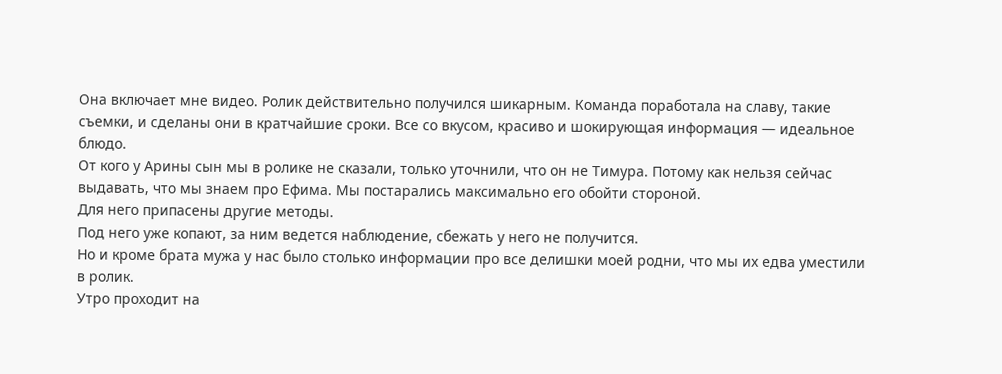Она включает мне видео. Ролик действительно получился шикарным. Команда поработала на славу, такие съемки, и сделаны они в кратчайшие сроки. Все со вкусом, красиво и шокирующая информация — идеальное блюдо.
От кого у Арины сын мы в ролике не сказали, только уточнили, что он не Тимура. Потому как нельзя сейчас выдавать, что мы знаем про Ефима. Мы постарались максимально его обойти стороной.
Для него припасены другие методы.
Под него уже копают, за ним ведется наблюдение, сбежать у него не получится.
Но и кроме брата мужа у нас было столько информации про все делишки моей родни, что мы их едва уместили в ролик.
Утро проходит на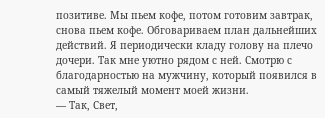позитиве. Мы пьем кофе, потом готовим завтрак, снова пьем кофе. Обговариваем план дальнейших действий. Я периодически кладу голову на плечо дочери. Так мне уютно рядом с ней. Смотрю с благодарностью на мужчину, который появился в самый тяжелый момент моей жизни.
— Так, Свет,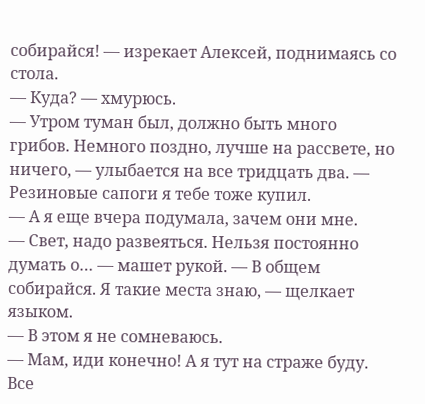собирайся! — изрекает Алексей, поднимаясь со стола.
— Куда? — хмурюсь.
— Утром туман был, должно быть много грибов. Немного поздно, лучше на рассвете, но ничего, — улыбается на все тридцать два. — Резиновые сапоги я тебе тоже купил.
— А я еще вчера подумала, зачем они мне.
— Свет, надо развеяться. Нельзя постоянно думать о… — машет рукой. — В общем собирайся. Я такие места знаю, — щелкает языком.
— В этом я не сомневаюсь.
— Мам, иди конечно! А я тут на страже буду. Все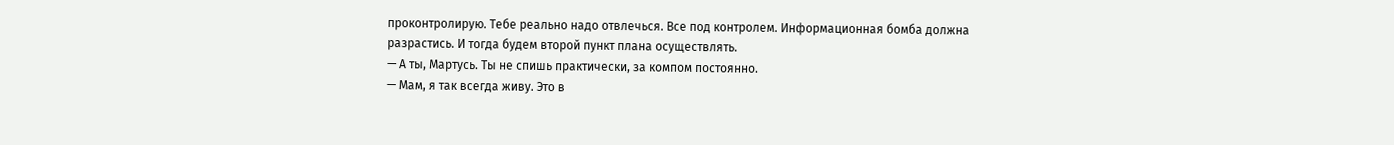проконтролирую. Тебе реально надо отвлечься. Все под контролем. Информационная бомба должна разрастись. И тогда будем второй пункт плана осуществлять.
— А ты, Мартусь. Ты не спишь практически, за компом постоянно.
— Мам, я так всегда живу. Это в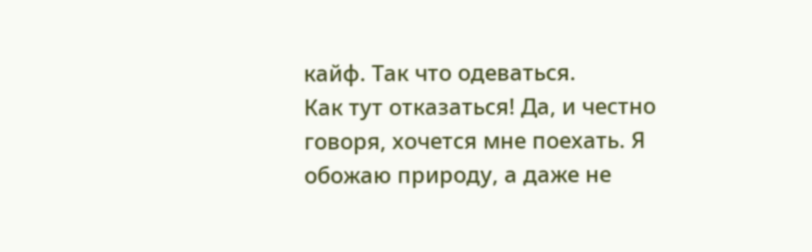кайф. Так что одеваться.
Как тут отказаться! Да, и честно говоря, хочется мне поехать. Я обожаю природу, а даже не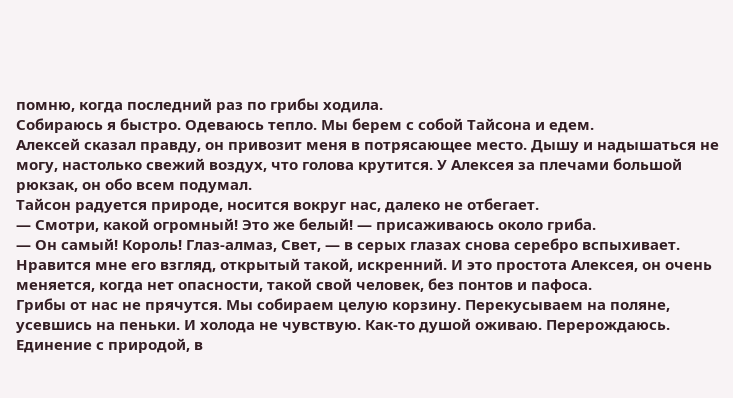помню, когда последний раз по грибы ходила.
Собираюсь я быстро. Одеваюсь тепло. Мы берем с собой Тайсона и едем.
Алексей сказал правду, он привозит меня в потрясающее место. Дышу и надышаться не могу, настолько свежий воздух, что голова крутится. У Алексея за плечами большой рюкзак, он обо всем подумал.
Тайсон радуется природе, носится вокруг нас, далеко не отбегает.
— Смотри, какой огромный! Это же белый! — присаживаюсь около гриба.
— Он самый! Король! Глаз-алмаз, Свет, — в серых глазах снова серебро вспыхивает.
Нравится мне его взгляд, открытый такой, искренний. И это простота Алексея, он очень меняется, когда нет опасности, такой свой человек, без понтов и пафоса.
Грибы от нас не прячутся. Мы собираем целую корзину. Перекусываем на поляне, усевшись на пеньки. И холода не чувствую. Как-то душой оживаю. Перерождаюсь. Единение с природой, в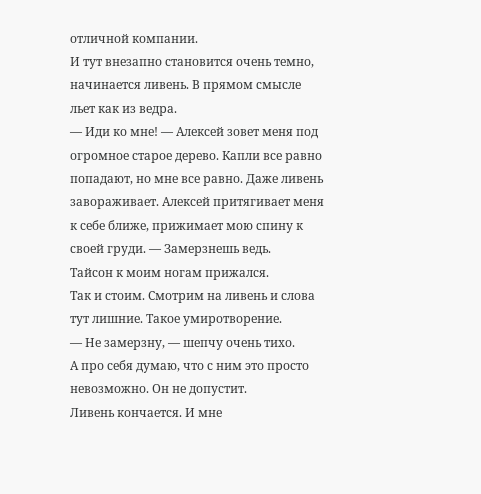отличной компании.
И тут внезапно становится очень темно, начинается ливень. В прямом смысле льет как из ведра.
— Иди ко мне! — Алексей зовет меня под огромное старое дерево. Капли все равно попадают, но мне все равно. Даже ливень завораживает. Алексей притягивает меня к себе ближе, прижимает мою спину к своей груди. — Замерзнешь ведь.
Тайсон к моим ногам прижался.
Так и стоим. Смотрим на ливень и слова тут лишние. Такое умиротворение.
— Не замерзну, — шепчу очень тихо.
А про себя думаю, что с ним это просто невозможно. Он не допустит.
Ливень кончается. И мне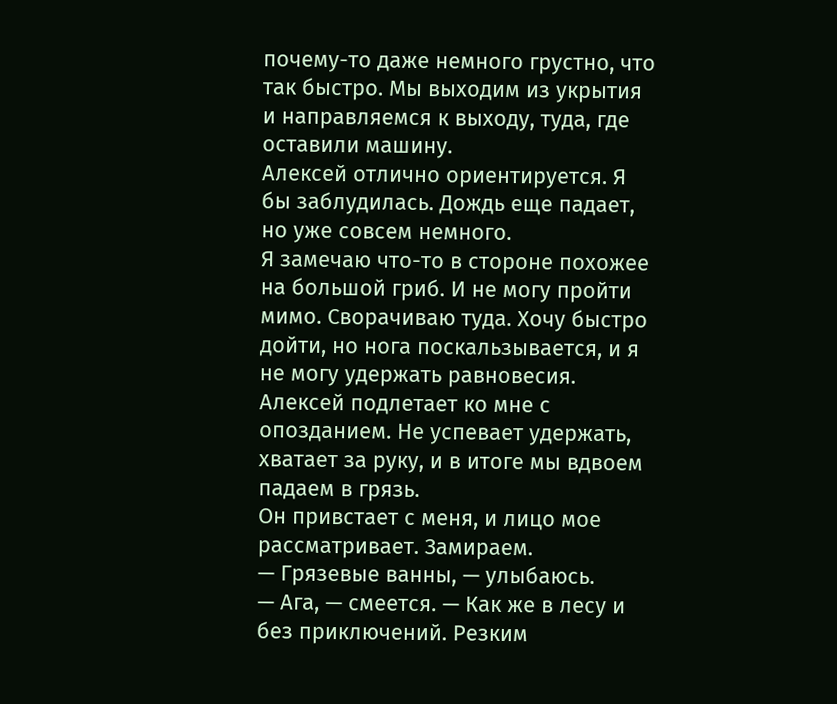почему-то даже немного грустно, что так быстро. Мы выходим из укрытия и направляемся к выходу, туда, где оставили машину.
Алексей отлично ориентируется. Я бы заблудилась. Дождь еще падает, но уже совсем немного.
Я замечаю что-то в стороне похожее на большой гриб. И не могу пройти мимо. Сворачиваю туда. Хочу быстро дойти, но нога поскальзывается, и я не могу удержать равновесия. Алексей подлетает ко мне с опозданием. Не успевает удержать, хватает за руку, и в итоге мы вдвоем падаем в грязь.
Он привстает с меня, и лицо мое рассматривает. Замираем.
— Грязевые ванны, — улыбаюсь.
— Ага, — смеется. — Как же в лесу и без приключений. Резким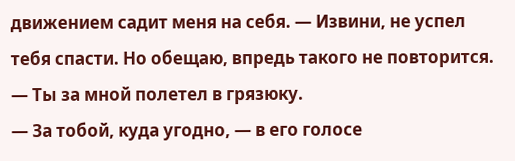движением садит меня на себя. — Извини, не успел тебя спасти. Но обещаю, впредь такого не повторится.
— Ты за мной полетел в грязюку.
— За тобой, куда угодно, — в его голосе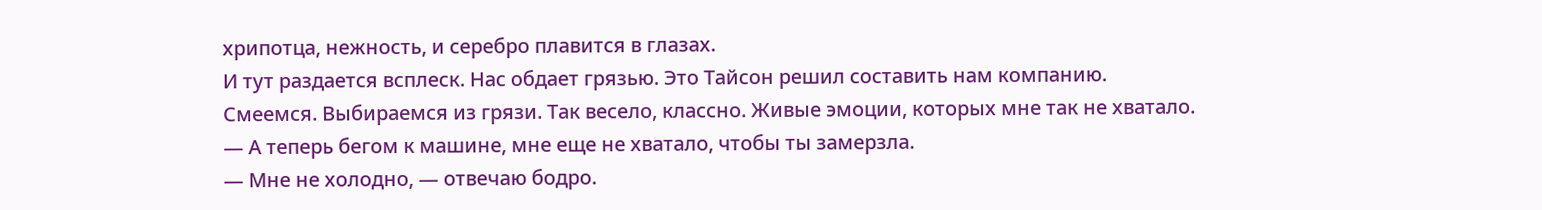хрипотца, нежность, и серебро плавится в глазах.
И тут раздается всплеск. Нас обдает грязью. Это Тайсон решил составить нам компанию.
Смеемся. Выбираемся из грязи. Так весело, классно. Живые эмоции, которых мне так не хватало.
— А теперь бегом к машине, мне еще не хватало, чтобы ты замерзла.
— Мне не холодно, — отвечаю бодро.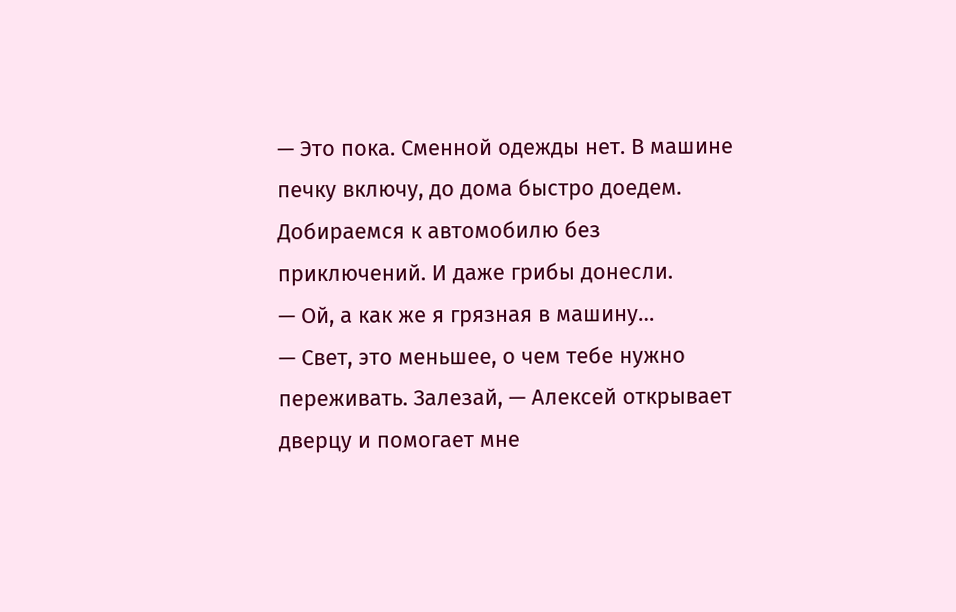— Это пока. Сменной одежды нет. В машине печку включу, до дома быстро доедем.
Добираемся к автомобилю без приключений. И даже грибы донесли.
— Ой, а как же я грязная в машину…
— Свет, это меньшее, о чем тебе нужно переживать. Залезай, — Алексей открывает дверцу и помогает мне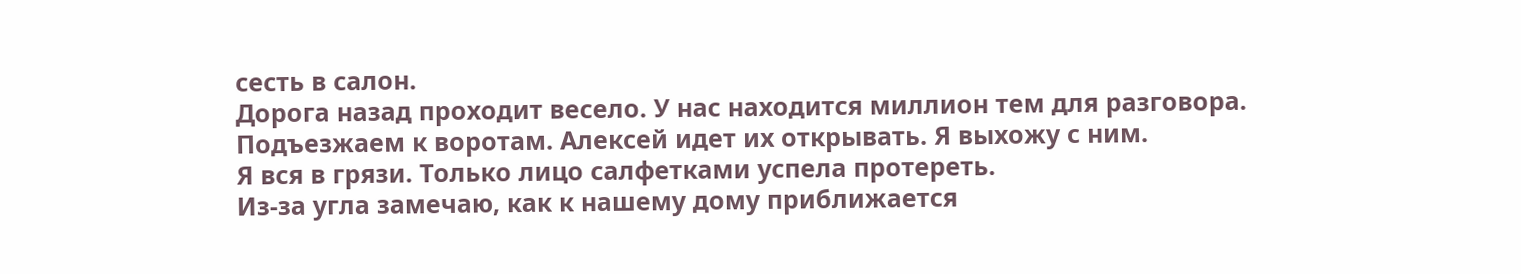сесть в салон.
Дорога назад проходит весело. У нас находится миллион тем для разговора.
Подъезжаем к воротам. Алексей идет их открывать. Я выхожу с ним.
Я вся в грязи. Только лицо салфетками успела протереть.
Из-за угла замечаю, как к нашему дому приближается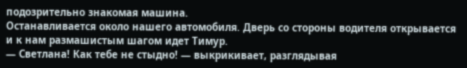подозрительно знакомая машина.
Останавливается около нашего автомобиля. Дверь со стороны водителя открывается и к нам размашистым шагом идет Тимур.
— Светлана! Как тебе не стыдно! — выкрикивает, разглядывая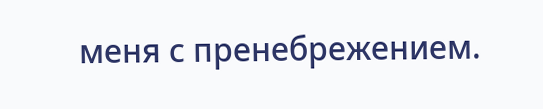меня с пренебрежением.